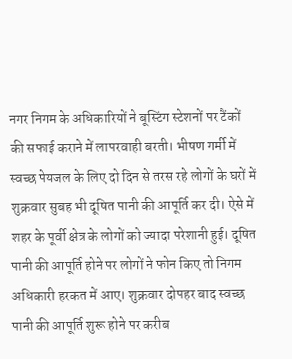नगर निगम के अधिकारियों ने बूस्टिंग स्टेशनों पर टैंकों की सफाई कराने में लापरवाही बरती। भीषण गर्मी में स्वच्छ पेयजल के लिए दो दिन से तरस रहे लोगों के घरों में शुक्रवार सुबह भी दूषित पानी की आपूर्ति कर दी। ऐसे में शहर के पूर्वी क्षेत्र के लोगों को ज्यादा परेशानी हुई। दूषित पानी की आपूर्ति होने पर लोगों ने फोन किए तो निगम अधिकारी हरकत में आए। शुक्रवार दोपहर बाद स्वच्छ पानी की आपूर्ति शुरू होने पर करीब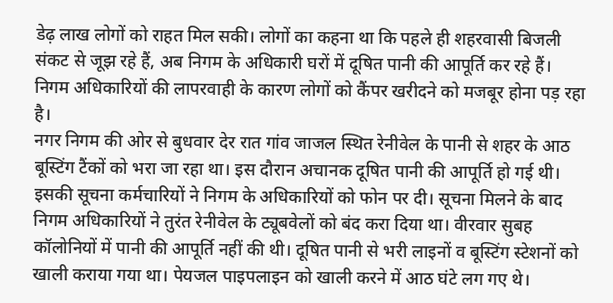डेढ़ लाख लोगों को राहत मिल सकी। लोगों का कहना था कि पहले ही शहरवासी बिजली संकट से जूझ रहे हैं, अब निगम के अधिकारी घरों में दूषित पानी की आपूर्ति कर रहे हैं। निगम अधिकारियों की लापरवाही के कारण लोगों को कैंपर खरीदने को मजबूर होना पड़ रहा है।
नगर निगम की ओर से बुधवार देर रात गांव जाजल स्थित रेनीवेल के पानी से शहर के आठ बूस्टिंग टैंकों को भरा जा रहा था। इस दौरान अचानक दूषित पानी की आपूर्ति हो गई थी। इसकी सूचना कर्मचारियों ने निगम के अधिकारियों को फोन पर दी। सूचना मिलने के बाद निगम अधिकारियों ने तुरंत रेनीवेल के ट्यूबवेलों को बंद करा दिया था। वीरवार सुबह कॉलोनियों में पानी की आपूर्ति नहीं की थी। दूषित पानी से भरी लाइनों व बूस्टिंग स्टेशनों को खाली कराया गया था। पेयजल पाइपलाइन को खाली करने में आठ घंटे लग गए थे।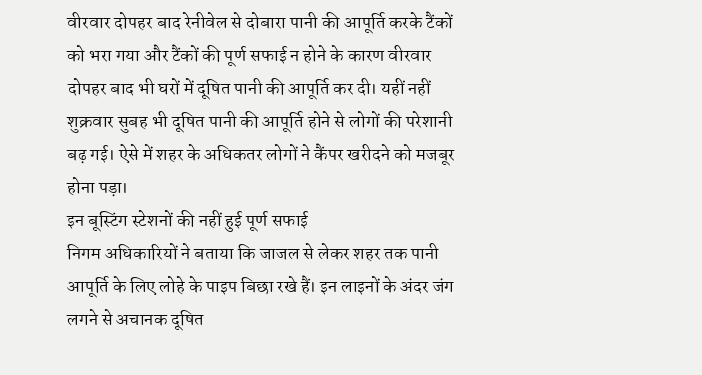वीरवार दोपहर बाद रेनीवेल से दोबारा पानी की आपूर्ति करके टैंकों को भरा गया और टैंकों की पूर्ण सफाई न होने के कारण वीरवार दोपहर बाद भी घरों में दूषित पानी की आपूर्ति कर दी। यहीं नहीं शुक्रवार सुबह भी दूषित पानी की आपूर्ति होने से लोगों की परेशानी बढ़ गई। ऐसे में शहर के अधिकतर लोगों ने कैंपर खरीदने को मजबूर होना पड़ा।
इन बूस्टिंग स्टेशनों की नहीं हुई पूर्ण सफाई
निगम अधिकारियों ने बताया कि जाजल से लेकर शहर तक पानी आपूर्ति के लिए लोहे के पाइप बिछा रखे हैं। इन लाइनों के अंदर जंग लगने से अचानक दूषित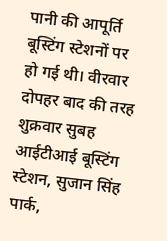पानी की आपूर्ति बूस्टिंग स्टेशनों पर हो गई थी। वीरवार दोपहर बाद की तरह शुक्रवार सुबह आईटीआई बूस्टिंग स्टेशन, सुजान सिंह पार्क,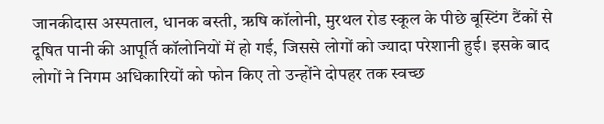जानकीदास अस्पताल, धानक बस्ती, ऋषि कॉलोनी, मुरथल रोड स्कूल के पीछे बूस्टिंग टैंकों से दूषित पानी की आपूर्ति कॉलोनियों में हो गई, जिससे लोगों को ज्यादा परेशानी हुई। इसके बाद लोगों ने निगम अधिकारियों को फोन किए तो उन्होंने दोपहर तक स्वच्छ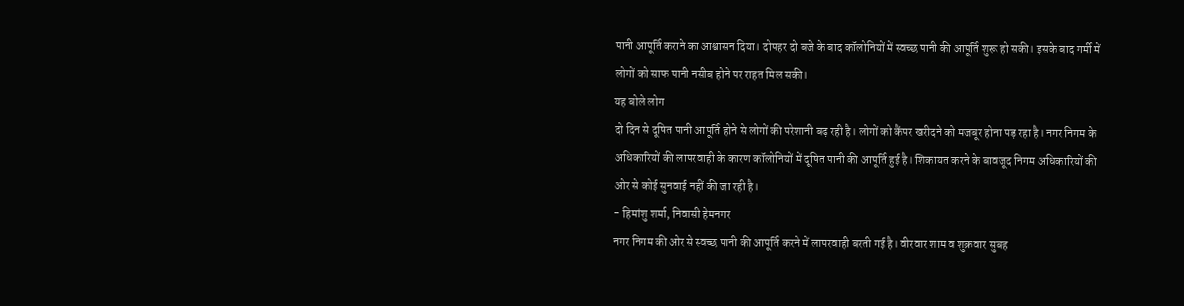पानी आपूर्ति कराने का आश्वासन दिया। दोपहर दो बजे के बाद कॉलोनियों में स्वच्छ पानी की आपूर्ति शुरू हो सकी। इसके बाद गर्मी में लोगों को साफ पानी नसीब होने पर राहत मिल सकी।
यह बोले लोग
दो दिन से दूषित पानी आपूर्ति होने से लोगों की परेशानी बढ़ रही है। लोगों को कैंपर खरीदने को मजबूर होना पड़ रहा है। नगर निगम के अधिकारियों की लापरवाही के कारण कॉलोनियों में दूषित पानी की आपूर्ति हुई है। शिकायत करने के बावजूद निगम अधिकारियों की ओर से कोई सुनवाई नहीं की जा रही है।
- हिमांशु शर्मा, निवासी हेमनगर
नगर निगम की ओर से स्वच्छ पानी की आपूर्ति करने में लापरवाही बरती गई है। वीरवार शाम व शुक्रवार सुबह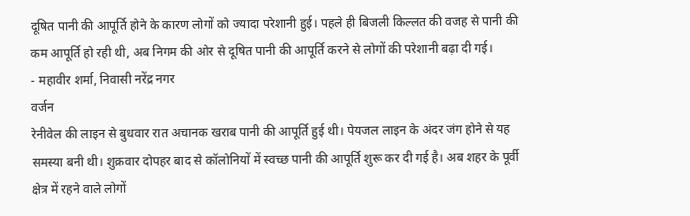दूषित पानी की आपूर्ति होने के कारण लोगों को ज्यादा परेशानी हुई। पहले ही बिजली किल्लत की वजह से पानी की कम आपूर्ति हो रही थी, अब निगम की ओर से दूषित पानी की आपूर्ति करने से लोगों की परेशानी बढ़ा दी गई।
- महावीर शर्मा, निवासी नरेंद्र नगर
वर्जन
रेनीवेल की लाइन से बुधवार रात अचानक खराब पानी की आपूर्ति हुई थी। पेयजल लाइन के अंदर जंग होने से यह समस्या बनी थी। शुक्रवार दोपहर बाद से कॉलोनियों में स्वच्छ पानी की आपूर्ति शुरू कर दी गई है। अब शहर के पूर्वी क्षेत्र में रहने वाले लोगों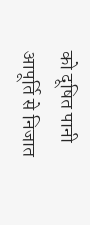को दूषित पानी आपूर्ति से निजात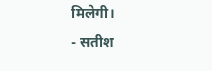मिलेगी।
- सतीश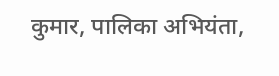कुमार, पालिका अभियंता,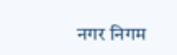नगर निगम